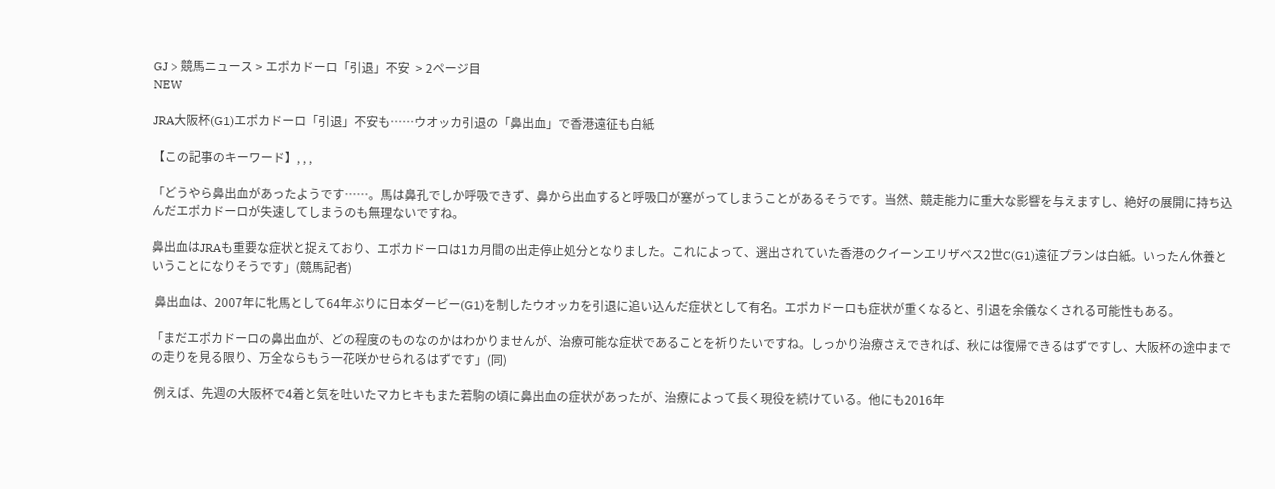GJ > 競馬ニュース > エポカドーロ「引退」不安  > 2ページ目
NEW

JRA大阪杯(G1)エポカドーロ「引退」不安も……ウオッカ引退の「鼻出血」で香港遠征も白紙

【この記事のキーワード】, , ,

「どうやら鼻出血があったようです……。馬は鼻孔でしか呼吸できず、鼻から出血すると呼吸口が塞がってしまうことがあるそうです。当然、競走能力に重大な影響を与えますし、絶好の展開に持ち込んだエポカドーロが失速してしまうのも無理ないですね。

鼻出血はJRAも重要な症状と捉えており、エポカドーロは1カ月間の出走停止処分となりました。これによって、選出されていた香港のクイーンエリザベス2世C(G1)遠征プランは白紙。いったん休養ということになりそうです」(競馬記者)

 鼻出血は、2007年に牝馬として64年ぶりに日本ダービー(G1)を制したウオッカを引退に追い込んだ症状として有名。エポカドーロも症状が重くなると、引退を余儀なくされる可能性もある。

「まだエポカドーロの鼻出血が、どの程度のものなのかはわかりませんが、治療可能な症状であることを祈りたいですね。しっかり治療さえできれば、秋には復帰できるはずですし、大阪杯の途中までの走りを見る限り、万全ならもう一花咲かせられるはずです」(同)

 例えば、先週の大阪杯で4着と気を吐いたマカヒキもまた若駒の頃に鼻出血の症状があったが、治療によって長く現役を続けている。他にも2016年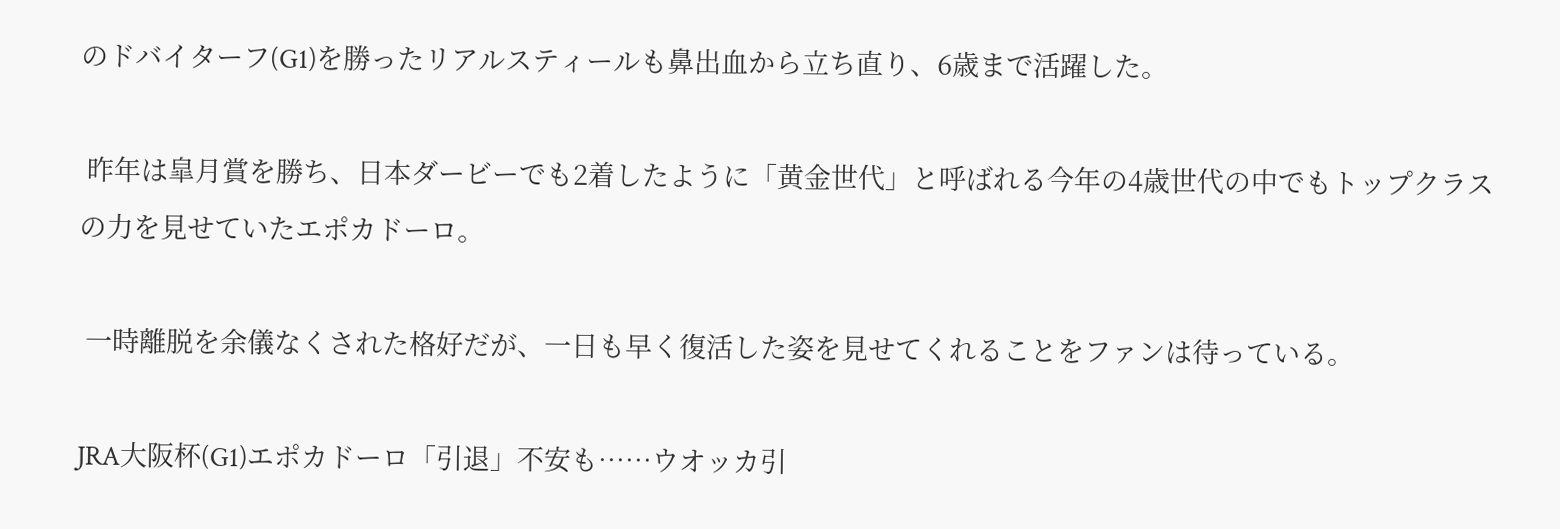のドバイターフ(G1)を勝ったリアルスティールも鼻出血から立ち直り、6歳まで活躍した。

 昨年は皐月賞を勝ち、日本ダービーでも2着したように「黄金世代」と呼ばれる今年の4歳世代の中でもトップクラスの力を見せていたエポカドーロ。

 一時離脱を余儀なくされた格好だが、一日も早く復活した姿を見せてくれることをファンは待っている。

JRA大阪杯(G1)エポカドーロ「引退」不安も……ウオッカ引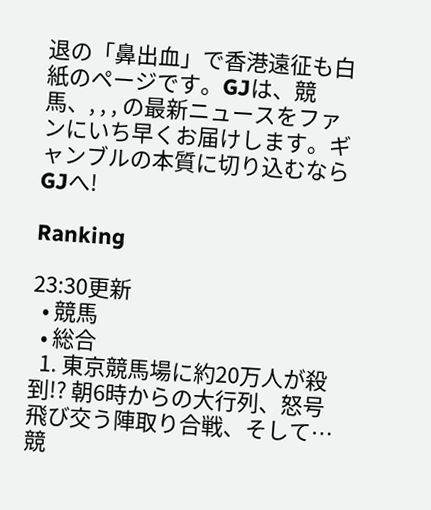退の「鼻出血」で香港遠征も白紙のページです。GJは、競馬、, , , の最新ニュースをファンにいち早くお届けします。ギャンブルの本質に切り込むならGJへ!

Ranking

23:30更新
  • 競馬
  • 総合
  1. 東京競馬場に約20万人が殺到!? 朝6時からの大行列、怒号飛び交う陣取り合戦、そして…競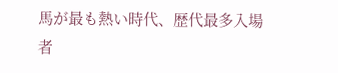馬が最も熱い時代、歴代最多入場者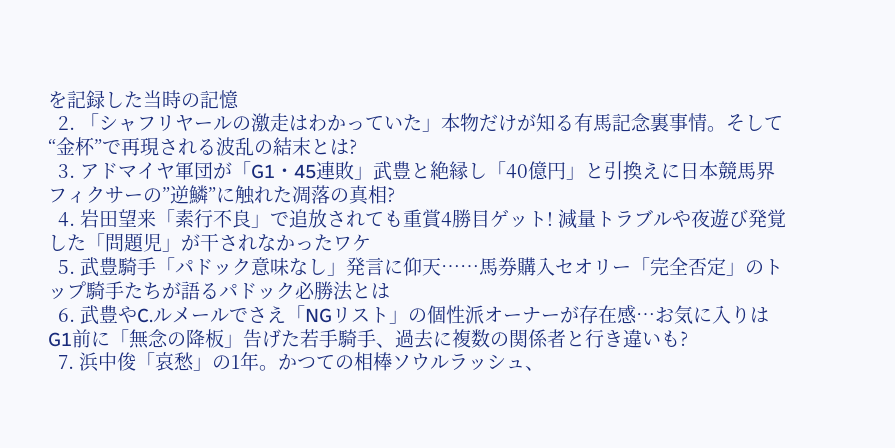を記録した当時の記憶
  2. 「シャフリヤールの激走はわかっていた」本物だけが知る有馬記念裏事情。そして“金杯”で再現される波乱の結末とは?
  3. アドマイヤ軍団が「G1・45連敗」武豊と絶縁し「40億円」と引換えに日本競馬界フィクサーの”逆鱗”に触れた凋落の真相?
  4. 岩田望来「素行不良」で追放されても重賞4勝目ゲット! 減量トラブルや夜遊び発覚した「問題児」が干されなかったワケ
  5. 武豊騎手「パドック意味なし」発言に仰天……馬券購入セオリー「完全否定」のトップ騎手たちが語るパドック必勝法とは
  6. 武豊やC.ルメールでさえ「NGリスト」の個性派オーナーが存在感…お気に入りはG1前に「無念の降板」告げた若手騎手、過去に複数の関係者と行き違いも?
  7. 浜中俊「哀愁」の1年。かつての相棒ソウルラッシュ、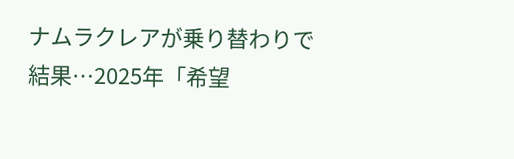ナムラクレアが乗り替わりで結果…2025年「希望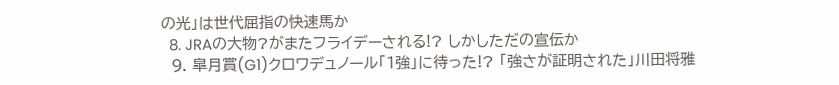の光」は世代屈指の快速馬か
  8. JRAの大物?がまたフライデーされる!? しかしただの宣伝か
  9. 皐月賞(G1)クロワデュノール「1強」に待った!? 「強さが証明された」川田将雅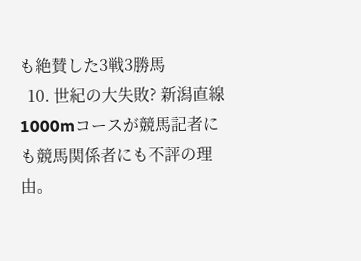も絶賛した3戦3勝馬
  10. 世紀の大失敗? 新潟直線1000mコースが競馬記者にも競馬関係者にも不評の理由。